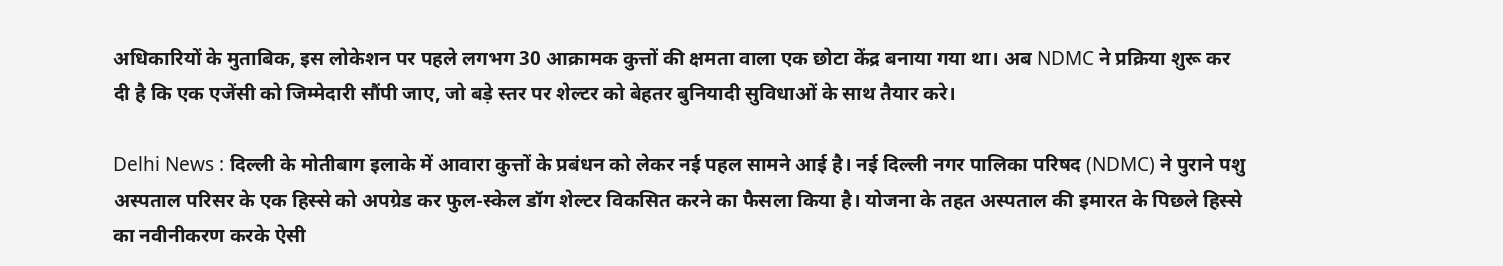अधिकारियों के मुताबिक, इस लोकेशन पर पहले लगभग 30 आक्रामक कुत्तों की क्षमता वाला एक छोटा केंद्र बनाया गया था। अब NDMC ने प्रक्रिया शुरू कर दी है कि एक एजेंसी को जिम्मेदारी सौंपी जाए, जो बड़े स्तर पर शेल्टर को बेहतर बुनियादी सुविधाओं के साथ तैयार करे।

Delhi News : दिल्ली के मोतीबाग इलाके में आवारा कुत्तों के प्रबंधन को लेकर नई पहल सामने आई है। नई दिल्ली नगर पालिका परिषद (NDMC) ने पुराने पशु अस्पताल परिसर के एक हिस्से को अपग्रेड कर फुल-स्केल डॉग शेल्टर विकसित करने का फैसला किया है। योजना के तहत अस्पताल की इमारत के पिछले हिस्से का नवीनीकरण करके ऐसी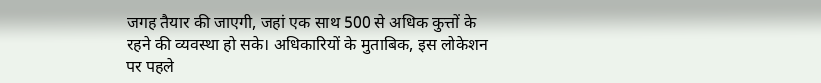जगह तैयार की जाएगी, जहां एक साथ 500 से अधिक कुत्तों के रहने की व्यवस्था हो सके। अधिकारियों के मुताबिक, इस लोकेशन पर पहले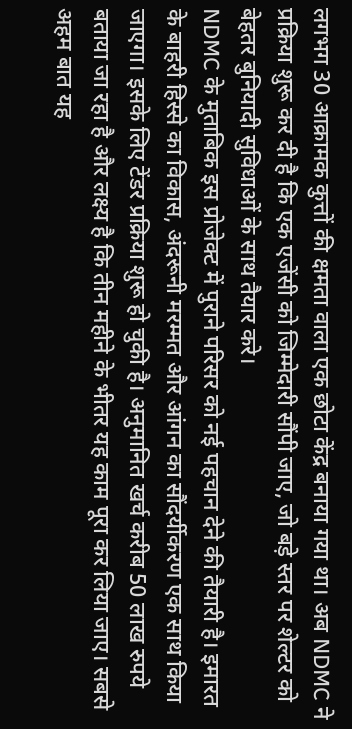लगभग 30 आक्रामक कुत्तों की क्षमता वाला एक छोटा केंद्र बनाया गया था। अब NDMC ने प्रक्रिया शुरू कर दी है कि एक एजेंसी को जिम्मेदारी सौंपी जाए, जो बड़े स्तर पर शेल्टर को बेहतर बुनियादी सुविधाओं के साथ तैयार करे।
NDMC के मुताबिक इस प्रोजेक्ट में पुराने परिसर को नई पहचान देने की तैयारी है। इमारत के बाहरी हिस्से का विकास, अंदरूनी मरम्मत और आंगन का सौंदर्यीकरण एक साथ किया जाएगा। इसके लिए टेंडर प्रक्रिया शुरू हो चुकी है। अनुमानित खर्च करीब 50 लाख रुपये बताया जा रहा है और लक्ष्य है कि तीन महीने के भीतर यह काम पूरा कर लिया जाए। सबसे अहम बात यह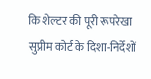कि शेल्टर की पूरी रूपरेखा सुप्रीम कोर्ट के दिशा-निर्देशों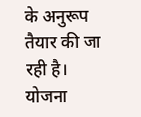के अनुरूप तैयार की जा रही है। योजना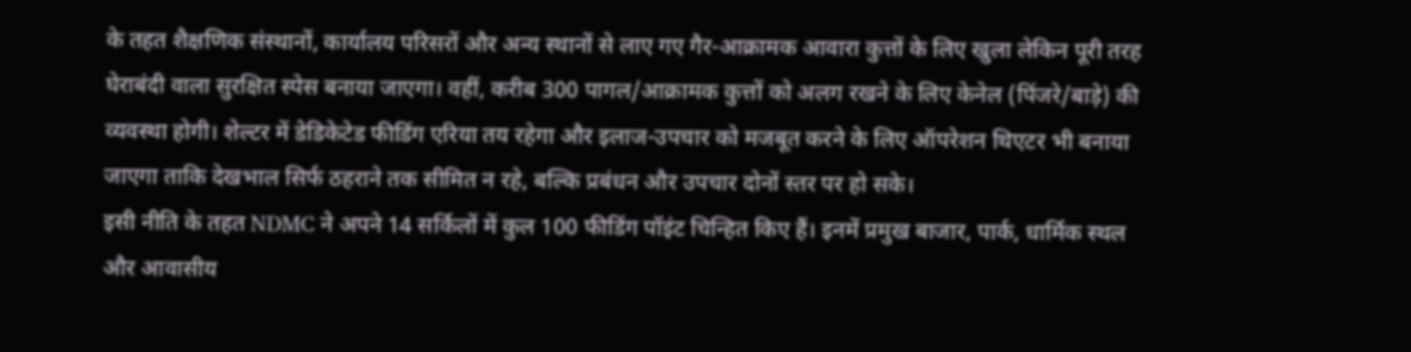के तहत शैक्षणिक संस्थानों, कार्यालय परिसरों और अन्य स्थानों से लाए गए गैर-आक्रामक आवारा कुत्तों के लिए खुला लेकिन पूरी तरह घेराबंदी वाला सुरक्षित स्पेस बनाया जाएगा। वहीं, करीब 300 पागल/आक्रामक कुत्तों को अलग रखने के लिए केनेल (पिंजरे/बाड़े) की व्यवस्था होगी। शेल्टर में डेडिकेटेड फीडिंग एरिया तय रहेगा और इलाज-उपचार को मजबूत करने के लिए ऑपरेशन थिएटर भी बनाया जाएगा ताकि देखभाल सिर्फ ठहराने तक सीमित न रहे, बल्कि प्रबंधन और उपचार दोनों स्तर पर हो सके।
इसी नीति के तहत NDMC ने अपने 14 सर्किलों में कुल 100 फीडिंग पॉइंट चिन्हित किए हैं। इनमें प्रमुख बाजार, पार्क, धार्मिक स्थल और आवासीय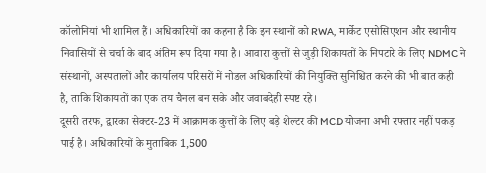कॉलोनियां भी शामिल हैं। अधिकारियों का कहना है कि इन स्थानों को RWA, मार्केट एसोसिएशन और स्थानीय निवासियों से चर्चा के बाद अंतिम रूप दिया गया है। आवारा कुत्तों से जुड़ी शिकायतों के निपटारे के लिए NDMC ने संस्थानों, अस्पतालों और कार्यालय परिसरों में नोडल अधिकारियों की नियुक्ति सुनिश्चित करने की भी बात कही है, ताकि शिकायतों का एक तय चैनल बन सके और जवाबदेही स्पष्ट रहे।
दूसरी तरफ, द्वारका सेक्टर-23 में आक्रामक कुत्तों के लिए बड़े शेल्टर की MCD योजना अभी रफ्तार नहीं पकड़ पाई है। अधिकारियों के मुताबिक 1,500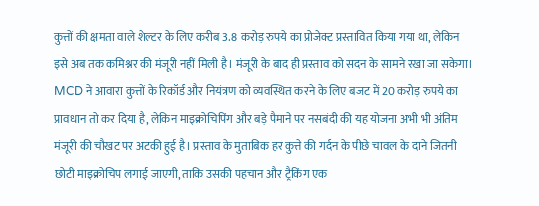कुत्तों की क्षमता वाले शेल्टर के लिए करीब 3.8 करोड़ रुपये का प्रोजेक्ट प्रस्तावित किया गया था, लेकिन इसे अब तक कमिश्नर की मंजूरी नहीं मिली है। मंजूरी के बाद ही प्रस्ताव को सदन के सामने रखा जा सकेगा।
MCD ने आवारा कुत्तों के रिकॉर्ड और नियंत्रण को व्यवस्थित करने के लिए बजट में 20 करोड़ रुपये का प्रावधान तो कर दिया है, लेकिन माइक्रोचिपिंग और बड़े पैमाने पर नसबंदी की यह योजना अभी भी अंतिम मंजूरी की चौखट पर अटकी हुई है। प्रस्ताव के मुताबिक हर कुत्ते की गर्दन के पीछे चावल के दाने जितनी छोटी माइक्रोचिप लगाई जाएगी, ताकि उसकी पहचान और ट्रैकिंग एक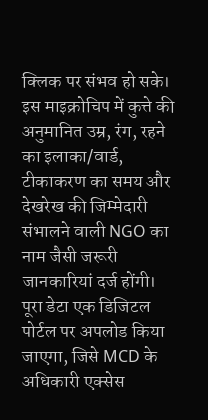क्लिक पर संभव हो सके। इस माइक्रोचिप में कुत्ते की अनुमानित उम्र, रंग, रहने का इलाका/वार्ड, टीकाकरण का समय और देखरेख की जिम्मेदारी संभालने वाली NGO का नाम जैसी जरूरी जानकारियां दर्ज होंगी। पूरा डेटा एक डिजिटल पोर्टल पर अपलोड किया जाएगा, जिसे MCD के अधिकारी एक्सेस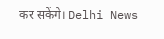कर सकेंगे। Delhi News